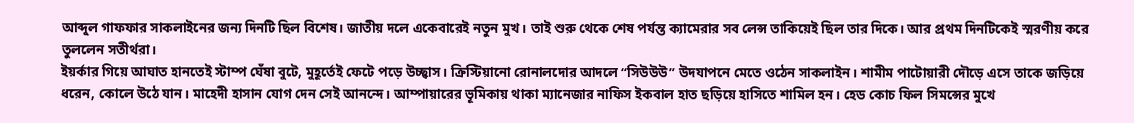আব্দুল গাফফার সাকলাইনের জন্য দিনটি ছিল বিশেষ। জাতীয় দলে একেবারেই নতুন মুখ। তাই শুরু থেকে শেষ পর্যন্ত ক্যামেরার সব লেন্স তাকিয়েই ছিল তার দিকে। আর প্রথম দিনটিকেই স্মরণীয় করে তুললেন সতীর্থরা।
ইয়র্কার গিয়ে আঘাত হানতেই স্টাম্প ঘেঁষা বুটে, মুহূর্তেই ফেটে পড়ে উচ্ছ্বাস। ক্রিস্টিয়ানো রোনালদোর আদলে “সিউউউ” উদযাপনে মেতে ওঠেন সাকলাইন। শামীম পাটোয়ারী দৌড়ে এসে তাকে জড়িয়ে ধরেন, কোলে উঠে যান। মাহেদী হাসান যোগ দেন সেই আনন্দে। আম্পায়ারের ভূমিকায় থাকা ম্যানেজার নাফিস ইকবাল হাত ছড়িয়ে হাসিতে শামিল হন। হেড কোচ ফিল সিমন্সের মুখে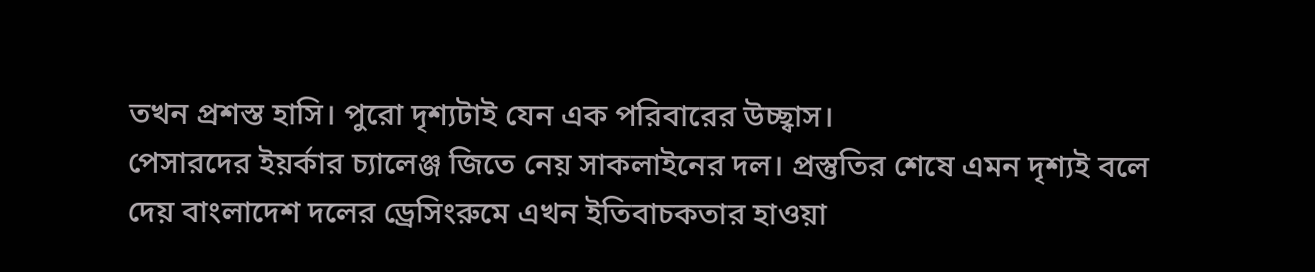তখন প্রশস্ত হাসি। পুরো দৃশ্যটাই যেন এক পরিবারের উচ্ছ্বাস।
পেসারদের ইয়র্কার চ্যালেঞ্জ জিতে নেয় সাকলাইনের দল। প্রস্তুতির শেষে এমন দৃশ্যই বলে দেয় বাংলাদেশ দলের ড্রেসিংরুমে এখন ইতিবাচকতার হাওয়া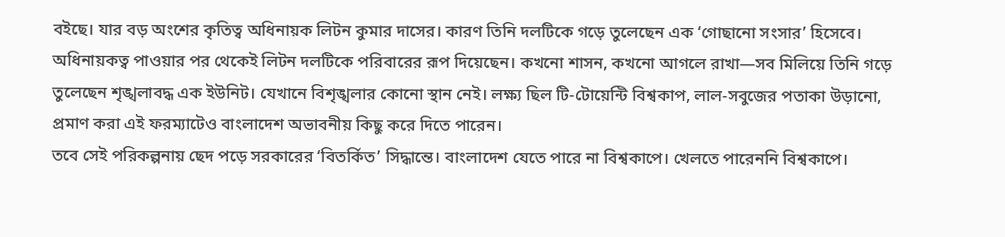বইছে। যার বড় অংশের কৃতিত্ব অধিনায়ক লিটন কুমার দাসের। কারণ তিনি দলটিকে গড়ে তুলেছেন এক ‘গোছানো সংসার’ হিসেবে।
অধিনায়কত্ব পাওয়ার পর থেকেই লিটন দলটিকে পরিবারের রূপ দিয়েছেন। কখনো শাসন, কখনো আগলে রাখা—সব মিলিয়ে তিনি গড়ে তুলেছেন শৃঙ্খলাবদ্ধ এক ইউনিট। যেখানে বিশৃঙ্খলার কোনো স্থান নেই। লক্ষ্য ছিল টি-টোয়েন্টি বিশ্বকাপ, লাল-সবুজের পতাকা উড়ানো, প্রমাণ করা এই ফরম্যাটেও বাংলাদেশ অভাবনীয় কিছু করে দিতে পারেন।
তবে সেই পরিকল্পনায় ছেদ পড়ে সরকারের ‘বিতর্কিত’ সিদ্ধান্তে। বাংলাদেশ যেতে পারে না বিশ্বকাপে। খেলতে পারেননি বিশ্বকাপে।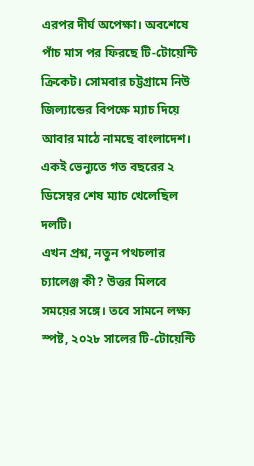এরপর দীর্ঘ অপেক্ষা। অবশেষে পাঁচ মাস পর ফিরছে টি-টোয়েন্টি ক্রিকেট। সোমবার চট্টগ্রামে নিউ জিল্যান্ডের বিপক্ষে ম্যাচ দিয়ে আবার মাঠে নামছে বাংলাদেশ। একই ভেন্যুতে গত বছরের ২ ডিসেম্বর শেষ ম্যাচ খেলেছিল দলটি।
এখন প্রশ্ন, নতুন পথচলার চ্যালেঞ্জ কী? উত্তর মিলবে সময়ের সঙ্গে। তবে সামনে লক্ষ্য স্পষ্ট, ২০২৮ সালের টি-টোয়েন্টি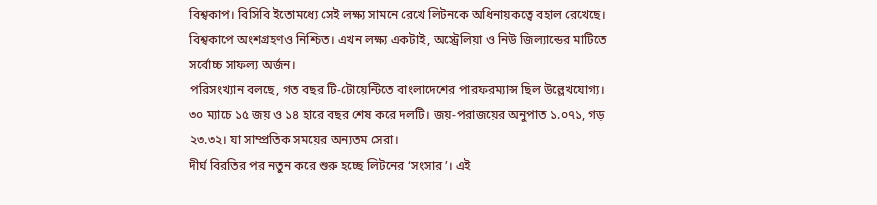বিশ্বকাপ। বিসিবি ইতোমধ্যে সেই লক্ষ্য সামনে রেখে লিটনকে অধিনায়কত্বে বহাল রেখেছে। বিশ্বকাপে অংশগ্রহণও নিশ্চিত। এখন লক্ষ্য একটাই, অস্ট্রেলিয়া ও নিউ জিল্যান্ডের মাটিতে সর্বোচ্চ সাফল্য অর্জন।
পরিসংখ্যান বলছে, গত বছর টি-টোয়েন্টিতে বাংলাদেশের পারফরম্যান্স ছিল উল্লেখযোগ্য। ৩০ ম্যাচে ১৫ জয় ও ১৪ হারে বছর শেষ করে দলটি। জয়-পরাজয়ের অনুপাত ১.০৭১, গড় ২৩.৩২। যা সাম্প্রতিক সময়ের অন্যতম সেরা।
দীর্ঘ বিরতির পর নতুন করে শুরু হচ্ছে লিটনের ‘সংসার’। এই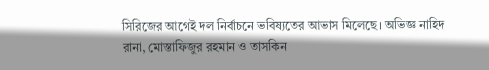সিরিজের আগেই দল নির্বাচনে ভবিষ্যতের আভাস মিলেছে। অভিজ্ঞ নাহিদ রানা, মোস্তাফিজুর রহমান ও তাসকিন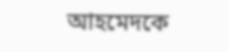আহমেদকে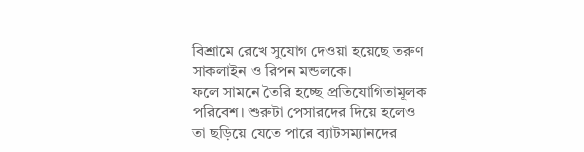বিশ্রামে রেখে সুযোগ দেওয়া হয়েছে তরুণ সাকলাইন ও রিপন মন্ডলকে।
ফলে সামনে তৈরি হচ্ছে প্রতিযোগিতামূলক পরিবেশ। শুরুটা পেসারদের দিয়ে হলেও তা ছড়িয়ে যেতে পারে ব্যাটসম্যানদের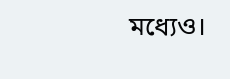মধ্যেও।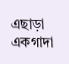এছাড়া একগাদা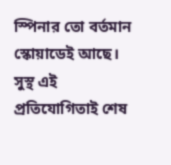স্পিনার তো বর্তমান স্কোয়াডেই আছে। সুস্থ এই প্রতিযোগিতাই শেষ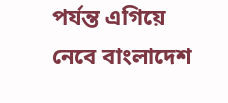পর্যন্ত এগিয়ে নেবে বাংলাদেশ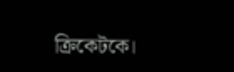ক্রিকেটকে।